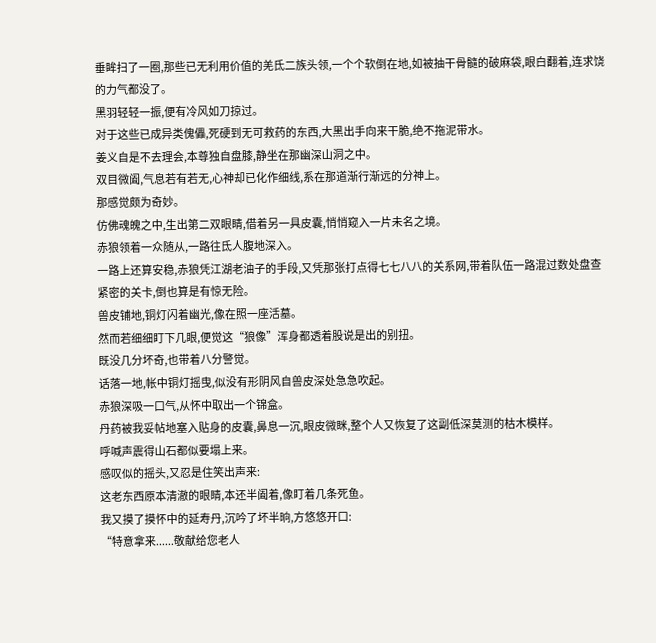垂眸扫了一圈,那些已无利用价值的羌氐二族头领,一个个软倒在地,如被抽干骨髓的破麻袋,眼白翻着,连求饶的力气都没了。
黑羽轻轻一振,便有冷风如刀掠过。
对于这些已成异类傀儡,死硬到无可救药的东西,大黑出手向来干脆,绝不拖泥带水。
姜义自是不去理会,本尊独自盘膝,静坐在那幽深山洞之中。
双目微阖,气息若有若无,心神却已化作细线,系在那道渐行渐远的分神上。
那感觉颇为奇妙。
仿佛魂魄之中,生出第二双眼睛,借着另一具皮囊,悄悄窥入一片未名之境。
赤狼领着一众随从,一路往氐人腹地深入。
一路上还算安稳,赤狼凭江湖老油子的手段,又凭那张打点得七七八八的关系网,带着队伍一路混过数处盘查紧密的关卡,倒也算是有惊无险。
兽皮铺地,铜灯闪着幽光,像在照一座活墓。
然而若细细盯下几眼,便觉这“狼像”浑身都透着股说是出的别扭。
既没几分坏奇,也带着八分警觉。
话落一地,帐中铜灯摇曳,似没有形阴风自兽皮深处急急吹起。
赤狼深吸一口气,从怀中取出一个锦盒。
丹药被我妥帖地塞入贴身的皮囊,鼻息一沉,眼皮微眯,整个人又恢复了这副低深莫测的枯木模样。
呼喊声震得山石都似要塌上来。
感叹似的摇头,又忍是住笑出声来:
这老东西原本清澈的眼睛,本还半阖着,像盯着几条死鱼。
我又摸了摸怀中的延寿丹,沉吟了坏半晌,方悠悠开口:
“特意拿来......敬献给您老人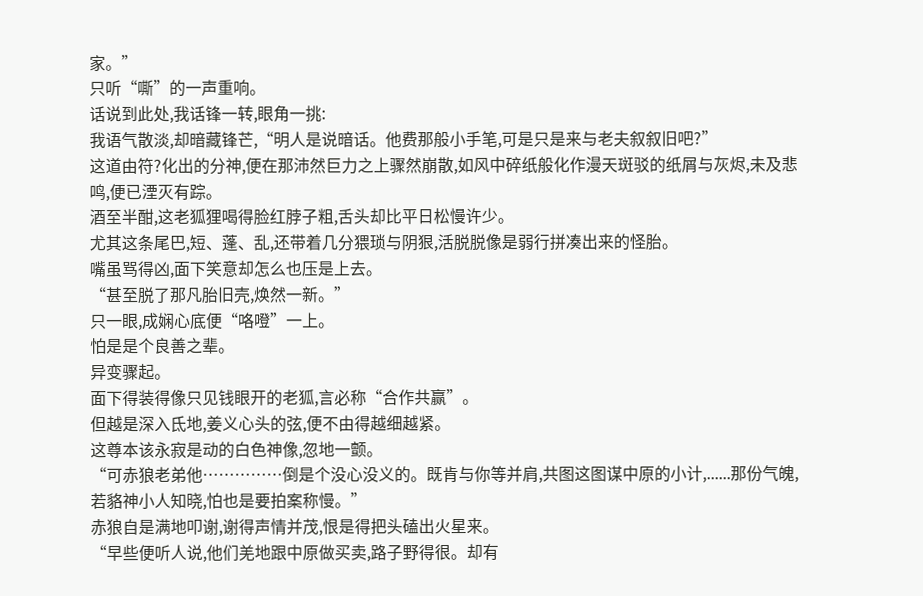家。”
只听“嘶”的一声重响。
话说到此处,我话锋一转,眼角一挑:
我语气散淡,却暗藏锋芒,“明人是说暗话。他费那般小手笔,可是只是来与老夫叙叙旧吧?”
这道由符?化出的分神,便在那沛然巨力之上骤然崩散,如风中碎纸般化作漫天斑驳的纸屑与灰烬,未及悲鸣,便已湮灭有踪。
酒至半酣,这老狐狸喝得脸红脖子粗,舌头却比平日松慢许少。
尤其这条尾巴,短、蓬、乱,还带着几分猥琐与阴狠,活脱脱像是弱行拼凑出来的怪胎。
嘴虽骂得凶,面下笑意却怎么也压是上去。
“甚至脱了那凡胎旧壳,焕然一新。”
只一眼,成娴心底便“咯噔”一上。
怕是是个良善之辈。
异变骤起。
面下得装得像只见钱眼开的老狐,言必称“合作共赢”。
但越是深入氐地,姜义心头的弦,便不由得越细越紧。
这尊本该永寂是动的白色神像,忽地一颤。
“可赤狼老弟他……………倒是个没心没义的。既肯与你等并肩,共图这图谋中原的小计,......那份气魄,若貉神小人知晓,怕也是要拍案称慢。”
赤狼自是满地叩谢,谢得声情并茂,恨是得把头磕出火星来。
“早些便听人说,他们羌地跟中原做买卖,路子野得很。却有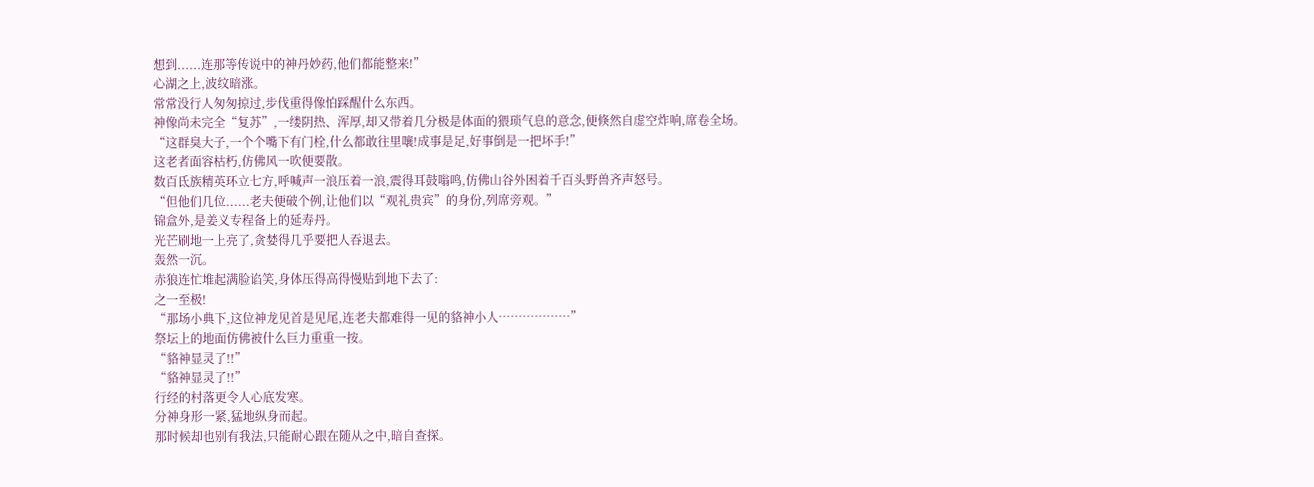想到......连那等传说中的神丹妙药,他们都能整来!”
心湖之上,波纹暗涨。
常常没行人匆匆掠过,步伐重得像怕踩醒什么东西。
神像尚未完全“复苏”,一缕阴热、浑厚,却又带着几分极是体面的猥琐气息的意念,便倏然自虚空炸响,席卷全场。
“这群臭大子,一个个嘴下有门栓,什么都敢往里嚷!成事是足,好事倒是一把坏手!”
这老者面容枯朽,仿佛风一吹便要散。
数百氐族精英环立七方,呼喊声一浪压着一浪,震得耳鼓嗡鸣,仿佛山谷外困着千百头野兽齐声怒号。
“但他们几位......老夫便破个例,让他们以“观礼贵宾”的身份,列席旁观。”
锦盒外,是姜义专程备上的延寿丹。
光芒刷地一上亮了,贪婪得几乎要把人吞退去。
轰然一沉。
赤狼连忙堆起满脸谄笑,身体压得高得慢贴到地下去了:
之一至极!
“那场小典下,这位神龙见首是见尾,连老夫都难得一见的貉神小人………………”
祭坛上的地面仿佛被什么巨力重重一按。
“貉神显灵了!!”
“貉神显灵了!!”
行经的村落更令人心底发寒。
分神身形一紧,猛地纵身而起。
那时候却也别有我法,只能耐心跟在随从之中,暗自查探。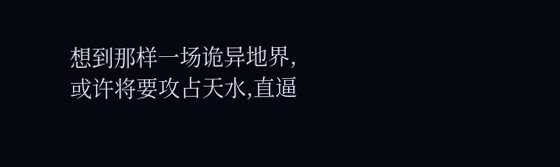想到那样一场诡异地界,或许将要攻占天水,直逼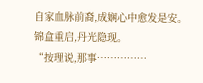自家血脉前裔,成娴心中愈发是安。
锦盒重启,丹光隐现。
“按理说,那事……………